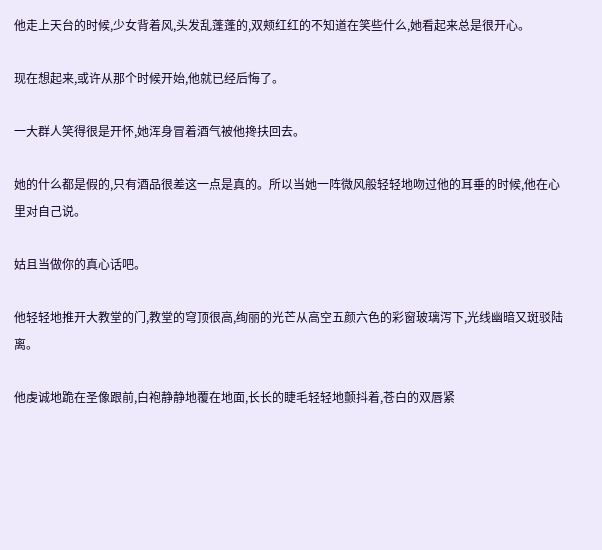他走上天台的时候,少女背着风,头发乱蓬蓬的,双颊红红的不知道在笑些什么,她看起来总是很开心。

现在想起来,或许从那个时候开始,他就已经后悔了。

一大群人笑得很是开怀,她浑身冒着酒气被他搀扶回去。

她的什么都是假的,只有酒品很差这一点是真的。所以当她一阵微风般轻轻地吻过他的耳垂的时候,他在心里对自己说。

姑且当做你的真心话吧。

他轻轻地推开大教堂的门,教堂的穹顶很高,绚丽的光芒从高空五颜六色的彩窗玻璃泻下,光线幽暗又斑驳陆离。

他虔诚地跪在圣像跟前,白袍静静地覆在地面,长长的睫毛轻轻地颤抖着,苍白的双唇紧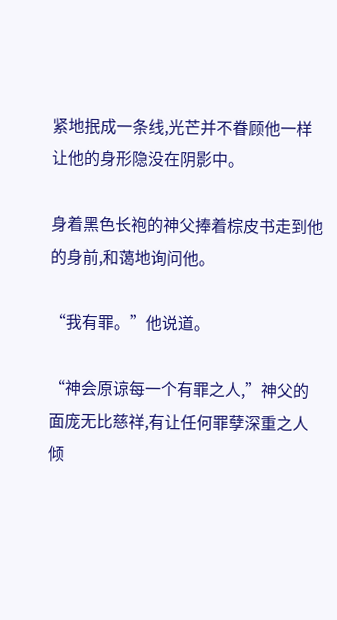紧地抿成一条线,光芒并不眷顾他一样让他的身形隐没在阴影中。

身着黑色长袍的神父捧着棕皮书走到他的身前,和蔼地询问他。

“我有罪。”他说道。

“神会原谅每一个有罪之人,”神父的面庞无比慈祥,有让任何罪孽深重之人倾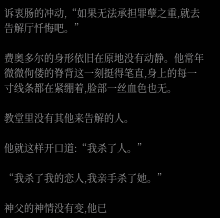诉衷肠的冲动,“如果无法承担罪孽之重,就去告解厅忏悔吧。”

费奥多尔的身形依旧在原地没有动静。他常年微微佝偻的脊背这一刻挺得笔直,身上的每一寸线条都在紧绷着,脸部一丝血色也无。

教堂里没有其他来告解的人。

他就这样开口道:“我杀了人。”

“我杀了我的恋人,我亲手杀了她。”

神父的神情没有变,他已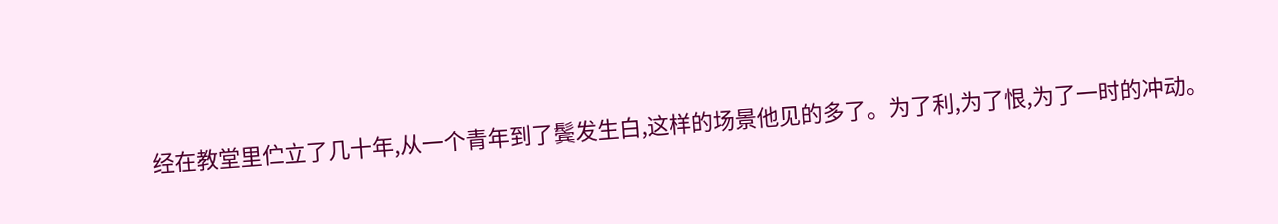经在教堂里伫立了几十年,从一个青年到了鬓发生白,这样的场景他见的多了。为了利,为了恨,为了一时的冲动。